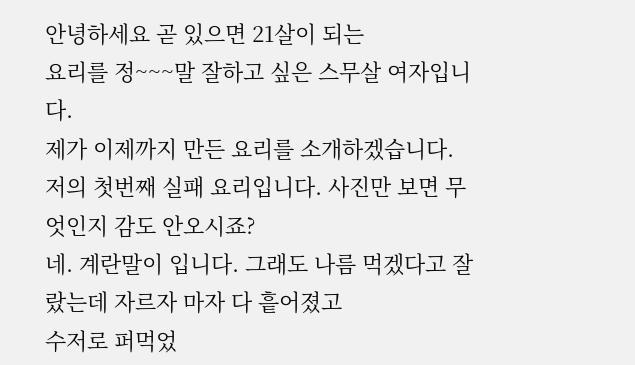안녕하세요 곧 있으면 21살이 되는
요리를 정~~~말 잘하고 싶은 스무살 여자입니다.
제가 이제까지 만든 요리를 소개하겠습니다.
저의 첫번째 실패 요리입니다. 사진만 보면 무엇인지 감도 안오시죠?
네. 계란말이 입니다. 그래도 나름 먹겠다고 잘랐는데 자르자 마자 다 흩어졌고
수저로 퍼먹었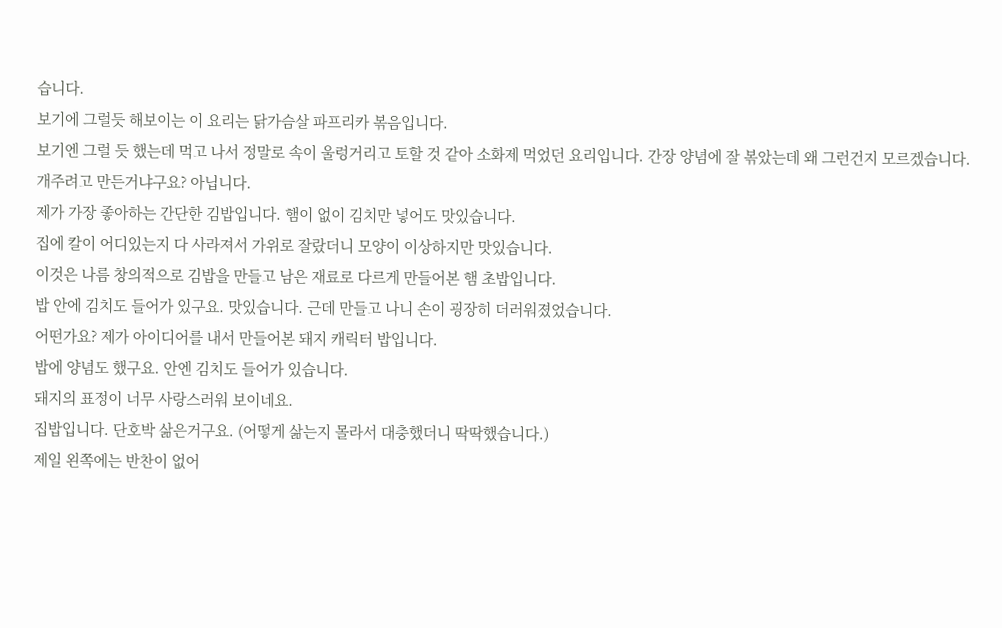습니다.
보기에 그럴듯 해보이는 이 요리는 닭가슴살 파프리카 볶음입니다.
보기엔 그럴 듯 했는데 먹고 나서 정말로 속이 울렁거리고 토할 것 같아 소화제 먹었던 요리입니다. 간장 양념에 잘 볶았는데 왜 그런건지 모르겠습니다.
개주려고 만든거냐구요? 아닙니다.
제가 가장 좋아하는 간단한 김밥입니다. 햄이 없이 김치만 넣어도 맛있습니다.
집에 칼이 어디있는지 다 사라져서 가위로 잘랐더니 모양이 이상하지만 맛있습니다.
이것은 나름 창의적으로 김밥을 만들고 남은 재료로 다르게 만들어본 햄 초밥입니다.
밥 안에 김치도 들어가 있구요. 맛있습니다. 근데 만들고 나니 손이 굉장히 더러워졌었습니다.
어떤가요? 제가 아이디어를 내서 만들어본 돼지 캐릭터 밥입니다.
밥에 양념도 했구요. 안엔 김치도 들어가 있습니다.
돼지의 표정이 너무 사랑스러워 보이네요.
집밥입니다. 단호박 삶은거구요. (어떻게 삶는지 몰라서 대충했더니 딱딱했습니다.)
제일 왼쪽에는 반찬이 없어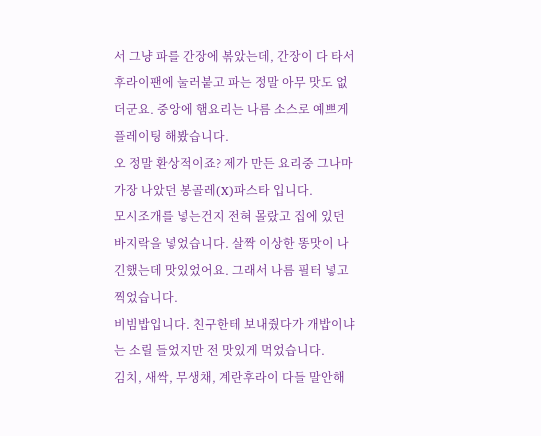서 그냥 파를 간장에 볶았는데, 간장이 다 타서 후라이팬에 눌러붙고 파는 정말 아무 맛도 없더군요. 중앙에 햄요리는 나름 소스로 예쁘게 플레이팅 해봤습니다.
오 정말 환상적이죠? 제가 만든 요리중 그나마 가장 나았던 봉골레(X)파스타 입니다.
모시조개를 넣는건지 전혀 몰랐고 집에 있던 바지락을 넣었습니다. 살짝 이상한 똥맛이 나긴했는데 맛있었어요. 그래서 나름 필터 넣고 찍었습니다.
비빔밥입니다. 친구한테 보내줬다가 개밥이냐는 소릴 들었지만 전 맛있게 먹었습니다.
김치, 새싹, 무생채, 계란후라이 다들 말안해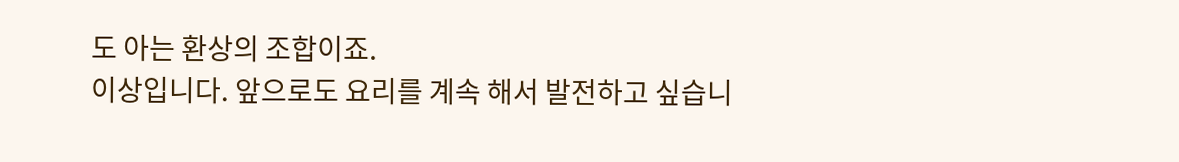도 아는 환상의 조합이죠.
이상입니다. 앞으로도 요리를 계속 해서 발전하고 싶습니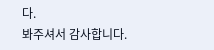다.
봐주셔서 감사합니다.